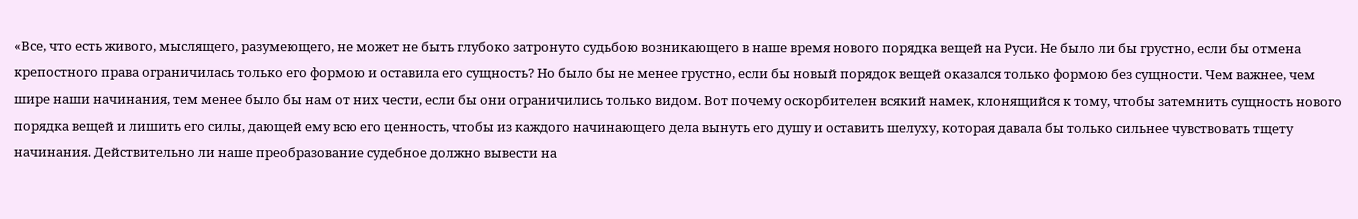«Все, что есть живого, мыслящего, разумеющего, не может не быть глубоко затронуто судьбою возникающего в наше время нового порядка вещей на Руси. Не было ли бы грустно, если бы отмена крепостного права ограничилась только его формою и оставила его сущность? Но было бы не менее грустно, если бы новый порядок вещей оказался только формою без сущности. Чем важнее, чем шире наши начинания, тем менее было бы нам от них чести, если бы они ограничились только видом. Вот почему оскорбителен всякий намек, клонящийся к тому, чтобы затемнить сущность нового порядка вещей и лишить его силы, дающей ему всю его ценность, чтобы из каждого начинающего дела вынуть его душу и оставить шелуху, которая давала бы только сильнее чувствовать тщету начинания. Действительно ли наше преобразование судебное должно вывести на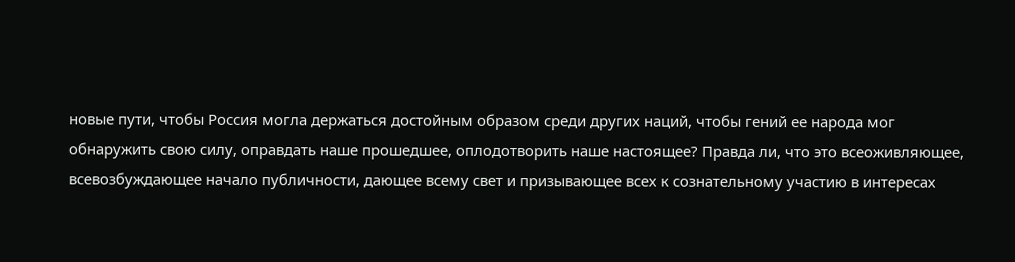новые пути, чтобы Россия могла держаться достойным образом среди других наций, чтобы гений ее народа мог обнаружить свою силу, оправдать наше прошедшее, оплодотворить наше настоящее? Правда ли, что это всеоживляющее, всевозбуждающее начало публичности, дающее всему свет и призывающее всех к сознательному участию в интересах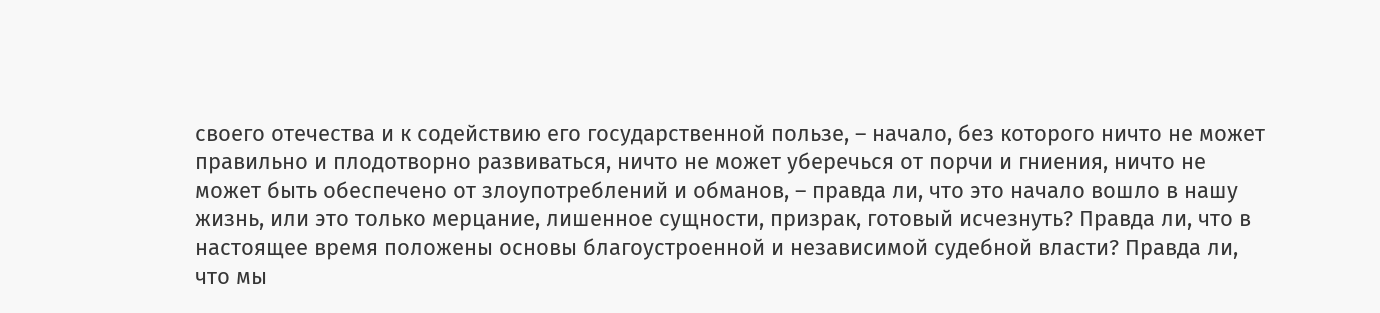своего отечества и к содействию его государственной пользе, – начало, без которого ничто не может правильно и плодотворно развиваться, ничто не может уберечься от порчи и гниения, ничто не может быть обеспечено от злоупотреблений и обманов, – правда ли, что это начало вошло в нашу жизнь, или это только мерцание, лишенное сущности, призрак, готовый исчезнуть? Правда ли, что в настоящее время положены основы благоустроенной и независимой судебной власти? Правда ли, что мы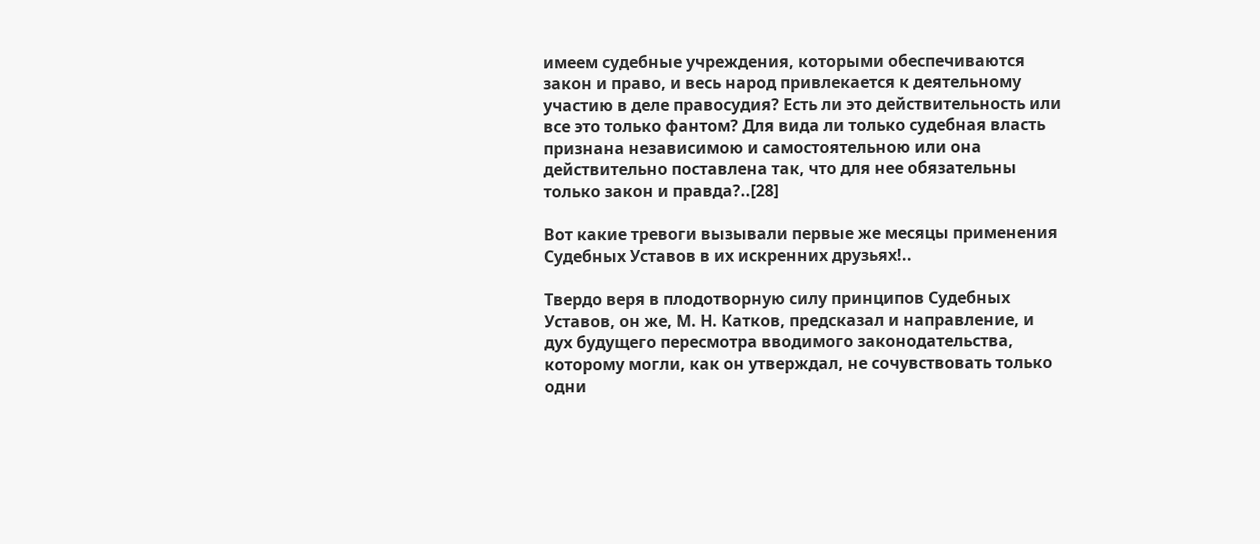имеем судебные учреждения, которыми обеспечиваются закон и право, и весь народ привлекается к деятельному участию в деле правосудия? Есть ли это действительность или все это только фантом? Для вида ли только судебная власть признана независимою и самостоятельною или она действительно поставлена так, что для нее обязательны только закон и правда?..[28]

Вот какие тревоги вызывали первые же месяцы применения Судебных Уставов в их искренних друзьях!..

Твердо веря в плодотворную силу принципов Судебных Уставов, он же, М. Н. Катков, предсказал и направление, и дух будущего пересмотра вводимого законодательства, которому могли, как он утверждал, не сочувствовать только одни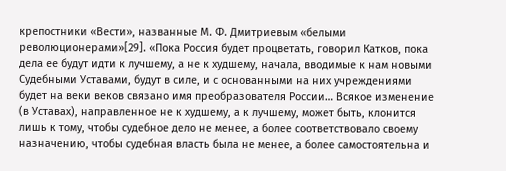крепостники «Вести», названные М. Ф. Дмитриевым «белыми революционерами»[29]. «Пока Россия будет процветать, говорил Катков, пока дела ее будут идти к лучшему, а не к худшему, начала, вводимые к нам новыми Судебными Уставами, будут в силе, и с основанными на них учреждениями будет на веки веков связано имя преобразователя России… Всякое изменение (в Уставах), направленное не к худшему, а к лучшему, может быть, клонится лишь к тому, чтобы судебное дело не менее, а более соответствовало своему назначению, чтобы судебная власть была не менее, а более самостоятельна и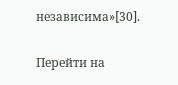независима»[30].

Перейти на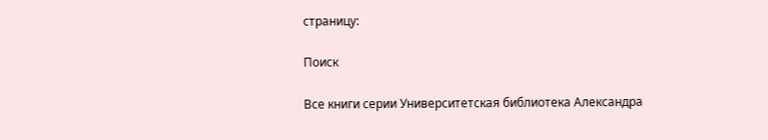страницу:

Поиск

Все книги серии Университетская библиотека Александра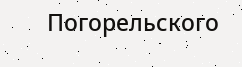Погорельского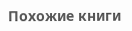Похожие книги